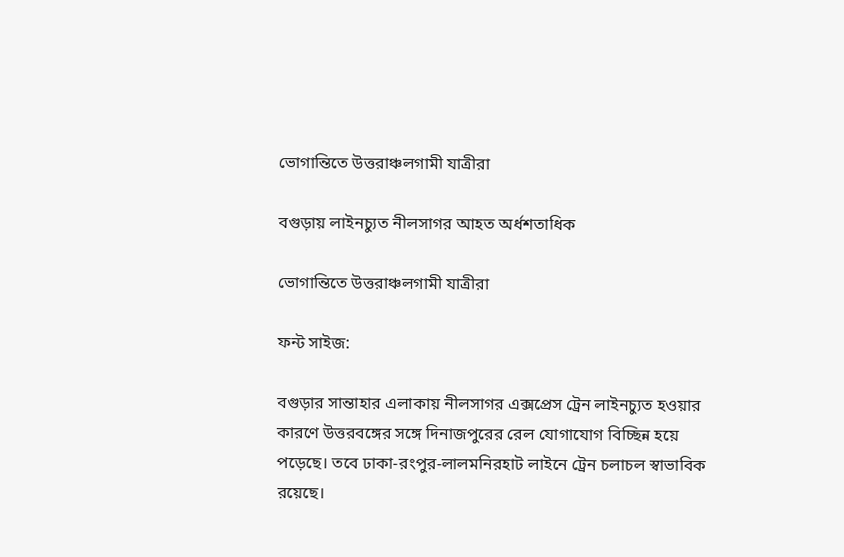ভোগান্তিতে উত্তরাঞ্চলগামী যাত্রীরা

বগুড়ায় লাইনচ্যুত নীলসাগর আহত অর্ধশতাধিক

ভোগান্তিতে উত্তরাঞ্চলগামী যাত্রীরা

ফন্ট সাইজ:

বগুড়ার সান্তাহার এলাকায় নীলসাগর এক্সপ্রেস ট্রেন লাইনচ্যুত হওয়ার কারণে উত্তরবঙ্গের সঙ্গে দিনাজপুরের রেল যোগাযোগ বিচ্ছিন্ন হয়ে পড়েছে। তবে ঢাকা-রংপুর-লালমনিরহাট লাইনে ট্রেন চলাচল স্বাভাবিক রয়েছে।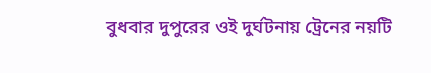বুধবার দুপুরের ওই দুর্ঘটনায় ট্রেনের নয়টি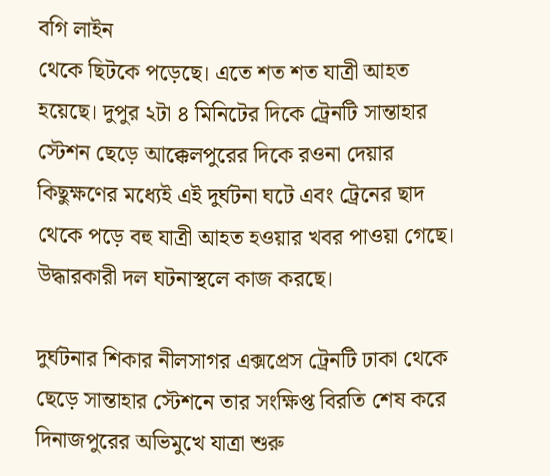বগি লাইন
থেকে ছিটকে পড়েছে। এতে শত শত যাত্রী আহত হয়েছে। দুপুর ২টা ৪ মিনিটের দিকে ট্রেনটি সান্তাহার স্টেশন ছেড়ে আক্কেলপুরের দিকে রওনা দেয়ার কিছুক্ষণের মধ্যেই এই দুর্ঘটনা ঘটে এবং ট্রেনের ছাদ থেকে পড়ে বহু যাত্রী আহত হওয়ার খবর পাওয়া গেছে। উদ্ধারকারী দল ঘটনাস্থলে কাজ করছে।

দুর্ঘটনার শিকার নীলসাগর এক্সপ্রেস ট্রেনটি ঢাকা থেকে ছেড়ে সান্তাহার স্টেশনে তার সংক্ষিপ্ত বিরতি শেষ করে দিনাজপুরের অভিমুখে যাত্রা শুরু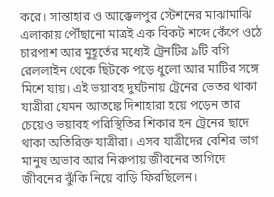করে। সান্তাহার ও আক্কেলপুর স্টেশনের মাঝামাঝি এলাকায় পৌঁছানো মাত্রই এক বিকট শব্দে কেঁপে ওঠে চারপাশ আর মুহূর্তের মধ্যেই ট্রেনটির ৯টি বগি রেললাইন থেকে ছিটকে পড়ে ধুলো আর মাটির সঙ্গে মিশে যায়। এই ভয়াবহ দুর্ঘটনায় ট্রেনের ভেতর থাকা যাত্রীরা যেমন আতঙ্কে দিশাহারা হয়ে পড়েন তার চেয়েও ভয়াবহ পরিস্থিতির শিকার হন ট্রেনের ছাদে থাকা অতিরিক্ত যাত্রীরা। এসব যাত্রীদের বেশির ভাগ মানুষ অভাব আর নিরুপায় জীবনের তাগিদে জীবনের ঝুঁকি নিয়ে বাড়ি ফিরছিলেন।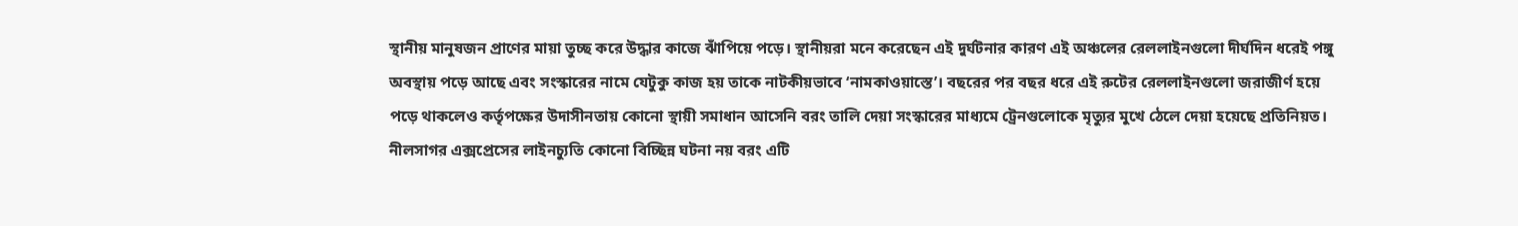স্থানীয় মানুষজন প্রাণের মায়া তুচ্ছ করে উদ্ধার কাজে ঝাঁপিয়ে পড়ে। স্থানীয়রা মনে করেছেন এই দুর্ঘটনার কারণ এই অঞ্চলের রেললাইনগুলো দীর্ঘদিন ধরেই পঙ্গু অবস্থায় পড়ে আছে এবং সংস্কারের নামে যেটুকু কাজ হয় তাকে নাটকীয়ভাবে ‘নামকাওয়াস্তে’। বছরের পর বছর ধরে এই রুটের রেললাইনগুলো জরাজীর্ণ হয়ে পড়ে থাকলেও কর্তৃপক্ষের উদাসীনতায় কোনো স্থায়ী সমাধান আসেনি বরং তালি দেয়া সংস্কারের মাধ্যমে ট্রেনগুলোকে মৃত্যুর মুখে ঠেলে দেয়া হয়েছে প্রতিনিয়ত। নীলসাগর এক্সপ্রেসের লাইনচ্যুতি কোনো বিচ্ছিন্ন ঘটনা নয় বরং এটি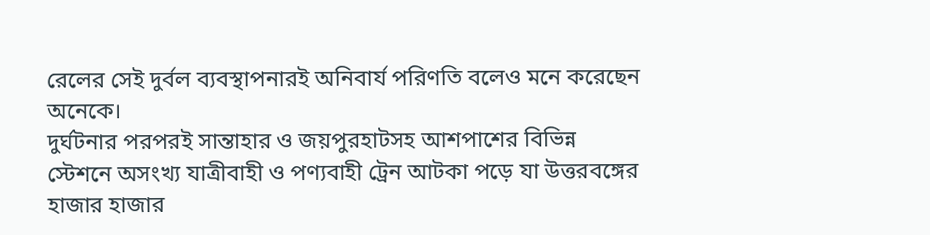রেলের সেই দুর্বল ব্যবস্থাপনারই অনিবার্য পরিণতি বলেও মনে করেছেন অনেকে।
দুর্ঘটনার পরপরই সান্তাহার ও জয়পুরহাটসহ আশপাশের বিভিন্ন স্টেশনে অসংখ্য যাত্রীবাহী ও পণ্যবাহী ট্রেন আটকা পড়ে যা উত্তরবঙ্গের হাজার হাজার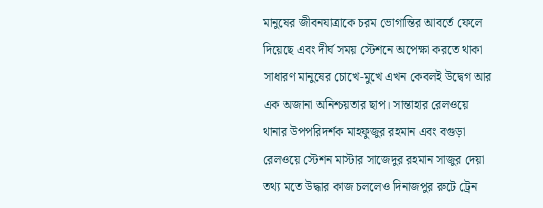মানুষের জীবনযাত্রাকে চরম ভোগান্তির আবর্তে ফেলে দিয়েছে এবং দীর্ঘ সময় স্টেশনে অপেক্ষা করতে থাকা সাধারণ মানুষের চোখে-মুখে এখন কেবলই উদ্বেগ আর এক অজানা অনিশ্চয়তার ছাপ। সান্তাহার রেলওয়ে থানার উপপরিদর্শক মাহফুজুর রহমান এবং বগুড়া রেলওয়ে স্টেশন মাস্টার সাজেদুর রহমান সাজুর দেয়া তথ্য মতে উদ্ধার কাজ চললেও দিনাজপুর রুটে ট্রেন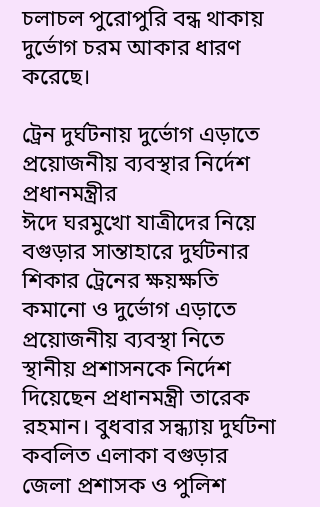চলাচল পুরোপুরি বন্ধ থাকায় দুর্ভোগ চরম আকার ধারণ করেছে।

ট্রেন দুর্ঘটনায় দুর্ভোগ এড়াতে প্রয়োজনীয় ব্যবস্থার নির্দেশ প্রধানমন্ত্রীর
ঈদে ঘরমুখো যাত্রীদের নিয়ে বগুড়ার সান্তাহারে দুর্ঘটনার শিকার ট্রেনের ক্ষয়ক্ষতি কমানো ও দুর্ভোগ এড়াতে প্রয়োজনীয় ব্যবস্থা নিতে স্থানীয় প্রশাসনকে নির্দেশ দিয়েছেন প্রধানমন্ত্রী তারেক রহমান। বুধবার সন্ধ্যায় দুর্ঘটনা কবলিত এলাকা বগুড়ার জেলা প্রশাসক ও পুলিশ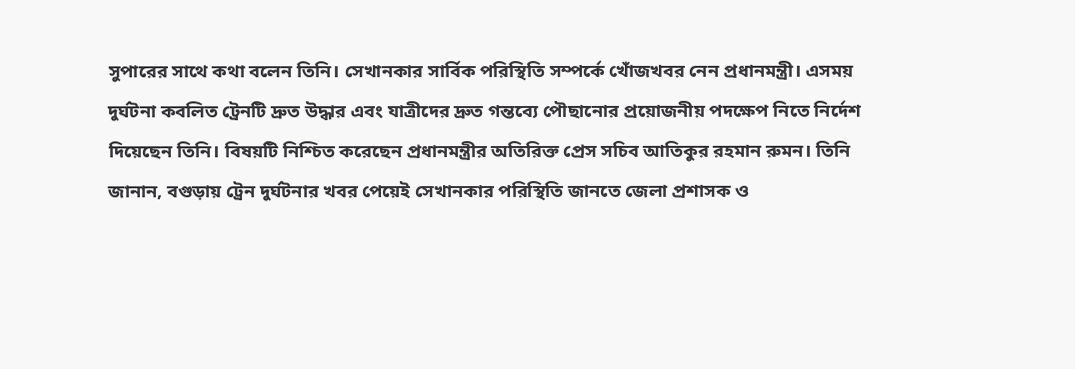সুপারের সাথে কথা বলেন তিনি। সেখানকার সার্বিক পরিস্থিতি সম্পর্কে খোঁজখবর নেন প্রধানমন্ত্রী। এসময় দুর্ঘটনা কবলিত ট্রেনটি দ্রুত উদ্ধার এবং যাত্রীদের দ্রুত গন্তব্যে পৌছানোর প্রয়োজনীয় পদক্ষেপ নিতে নির্দেশ দিয়েছেন তিনি। বিষয়টি নিশ্চিত করেছেন প্রধানমন্ত্রীর অতিরিক্ত প্রেস সচিব আতিকুর রহমান রুমন। তিনি জানান, বগুড়ায় ট্রেন দুর্ঘটনার খবর পেয়েই সেখানকার পরিস্থিতি জানতে জেলা প্রশাসক ও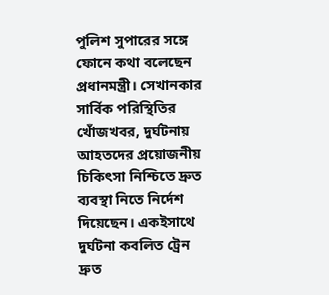পুলিশ সুপারের সঙ্গে ফোনে কথা বলেছেন প্রধানমন্ত্রী। সেখানকার সার্বিক পরিস্থিতির খোঁজখবর, দুর্ঘটনায় আহতদের প্রয়োজনীয় চিকিৎসা নিশ্চিতে দ্রুত ব্যবস্থা নিতে নির্দেশ দিয়েছেন। একইসাথে দুর্ঘটনা কবলিত ট্রেন দ্রুত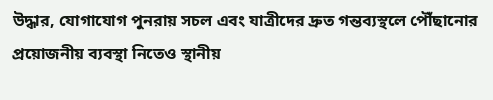উদ্ধার, যোগাযোগ পুনরায় সচল এবং যাত্রীদের দ্রুত গন্তব্যস্থলে পৌঁছানোর প্রয়োজনীয় ব্যবস্থা নিতেও স্থানীয়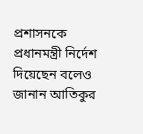প্রশাসনকে প্রধানমন্ত্রী নির্দেশ দিয়েছেন বলেও জানান আতিকুর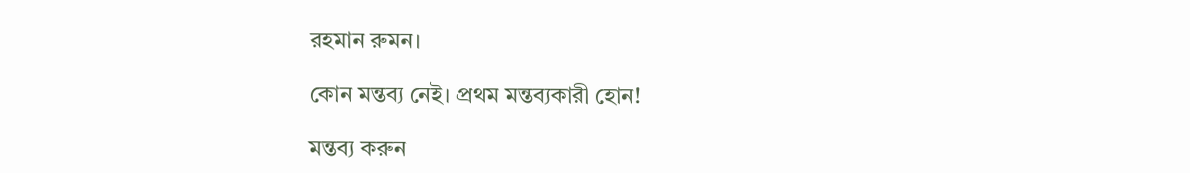রহমান রুমন।

কোন মন্তব্য নেই। প্রথম মন্তব্যকারী হোন!

মন্তব্য করুন